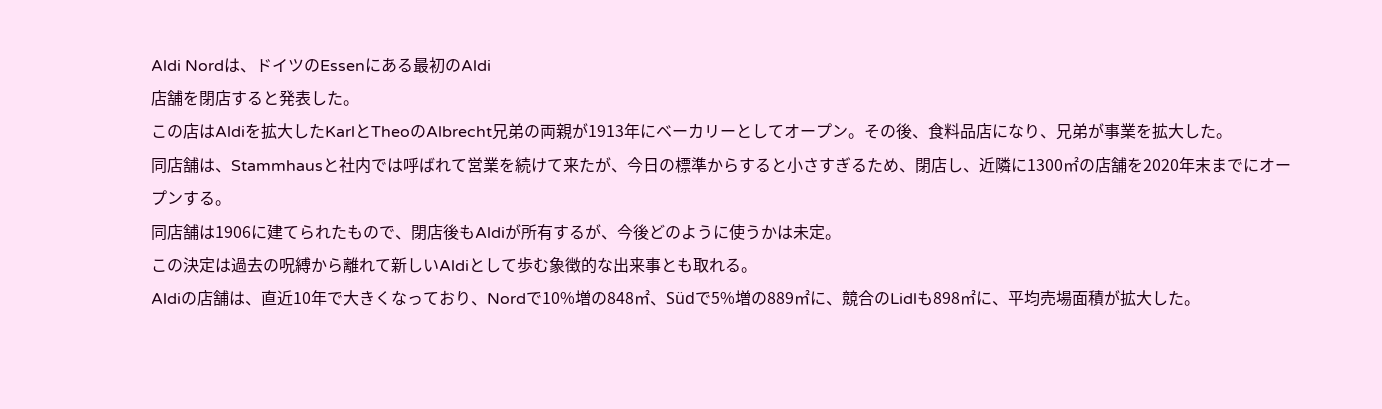Aldi Nordは、ドイツのEssenにある最初のAldi
店舗を閉店すると発表した。
この店はAldiを拡大したKarlとTheoのAlbrecht兄弟の両親が1913年にベーカリーとしてオープン。その後、食料品店になり、兄弟が事業を拡大した。
同店舗は、Stammhausと社内では呼ばれて営業を続けて来たが、今日の標準からすると小さすぎるため、閉店し、近隣に1300㎡の店舗を2020年末までにオープンする。
同店舗は1906に建てられたもので、閉店後もAldiが所有するが、今後どのように使うかは未定。
この決定は過去の呪縛から離れて新しいAldiとして歩む象徴的な出来事とも取れる。
Aldiの店舗は、直近10年で大きくなっており、Nordで10%増の848㎡、Südで5%増の889㎡に、競合のLidlも898㎡に、平均売場面積が拡大した。